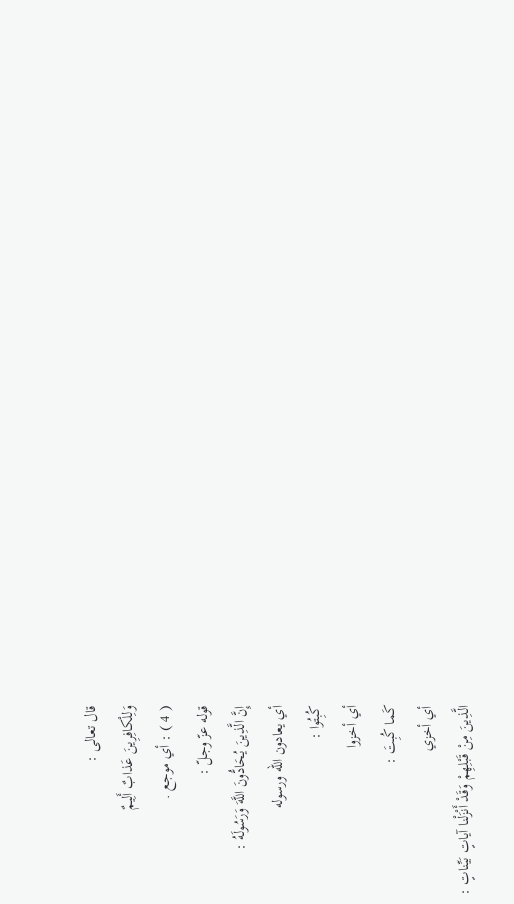قال تعالى :
وَلِلْكافِرِينَ عَذابٌ أَلِيمٌ
( 4 ) : أي موجع .
قوله عزّ وجلّ :
إِنَّ الَّذِينَ يُحَادُّونَ اللَّهَ وَرَسُولَهُ :
أي يعادون اللّه ورسوله
كُبِتُوا :
أي أخزوا
كَما كُبِتَ :
أي أخزي
الَّذِينَ مِنْ قَبْلِهِمْ وَقَدْ أَنْزَلْنا آياتٍ بَيِّناتٍ :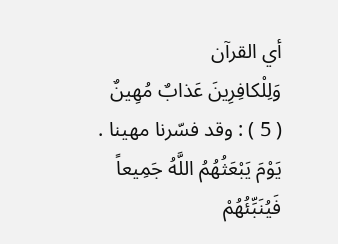أي القرآن
وَلِلْكافِرِينَ عَذابٌ مُهِينٌ
( 5 ) : وقد فسّرنا مهينا .
يَوْمَ يَبْعَثُهُمُ اللَّهُ جَمِيعاً فَيُنَبِّئُهُمْ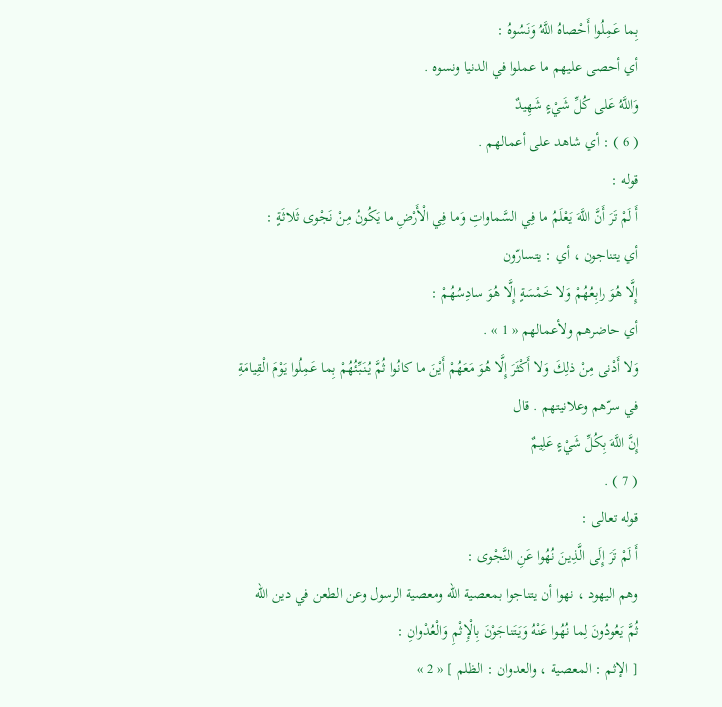بِما عَمِلُوا أَحْصاهُ اللَّهُ وَنَسُوهُ :
أي أحصى عليهم ما عملوا في الدنيا ونسوه .
وَاللَّهُ عَلى كُلِّ شَيْءٍ شَهِيدٌ
( 6 ) : أي شاهد على أعمالهم .
قوله :
أَ لَمْ تَرَ أَنَّ اللَّهَ يَعْلَمُ ما فِي السَّماواتِ وَما فِي الْأَرْضِ ما يَكُونُ مِنْ نَجْوى ثَلاثَةٍ :
أي يتناجون ، أي : يتسارّون
إِلَّا هُوَ رابِعُهُمْ وَلا خَمْسَةٍ إِلَّا هُوَ سادِسُهُمْ :
أي حاضرهم ولأعمالهم « 1 » .
وَلا أَدْنى مِنْ ذلِكَ وَلا أَكْثَرَ إِلَّا هُوَ مَعَهُمْ أَيْنَ ما كانُوا ثُمَّ يُنَبِّئُهُمْ بِما عَمِلُوا يَوْمَ الْقِيامَةِ
في سرّهم وعلانيتهم . قال
إِنَّ اللَّهَ بِكُلِّ شَيْءٍ عَلِيمٌ
( 7 ) .
قوله تعالى :
أَ لَمْ تَرَ إِلَى الَّذِينَ نُهُوا عَنِ النَّجْوى :
وهم اليهود ، نهوا أن يتناجوا بمعصية اللّه ومعصية الرسول وعن الطعن في دين اللّه
ثُمَّ يَعُودُونَ لِما نُهُوا عَنْهُ وَيَتَناجَوْنَ بِالْإِثْمِ وَالْعُدْوانِ :
[ الإثم : المعصية ، والعدوان : الظلم ] « 2 »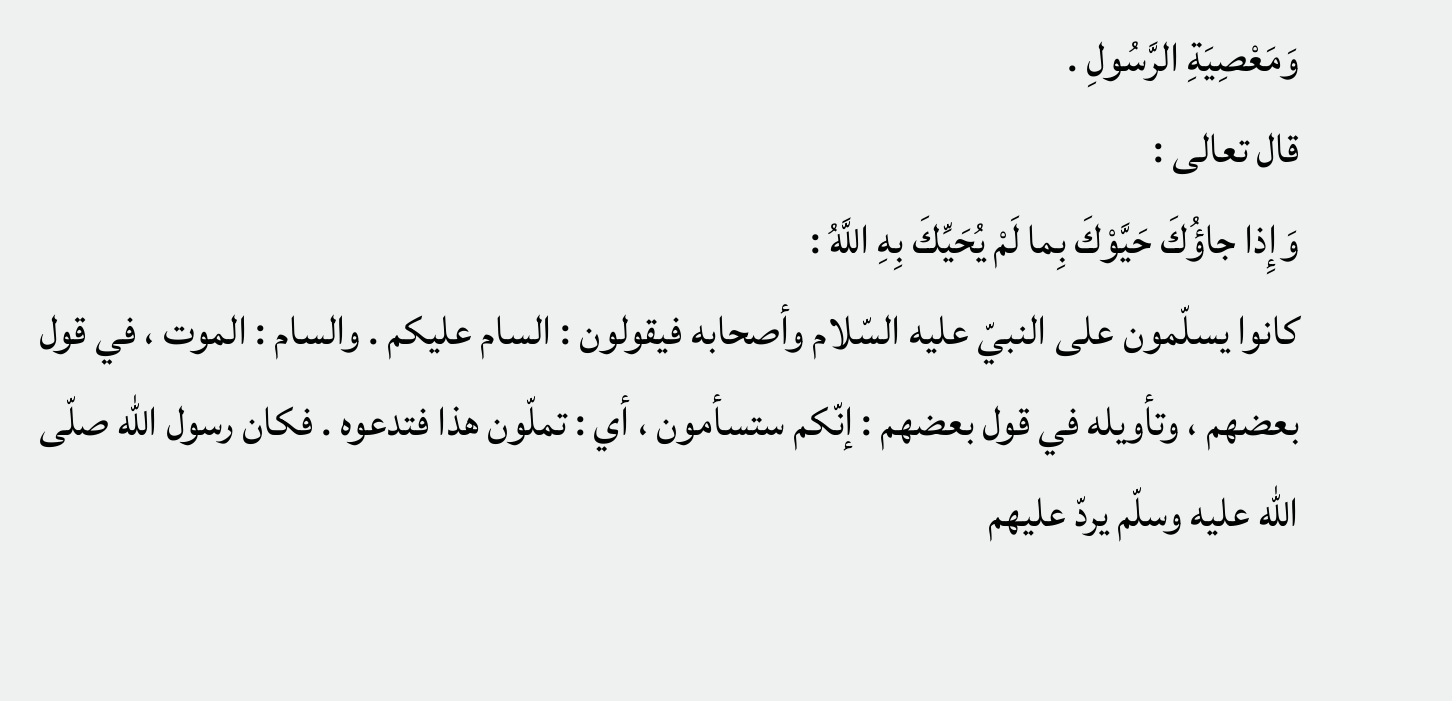وَمَعْصِيَةِ الرَّسُولِ .
قال تعالى :
وَإِذا جاؤُكَ حَيَّوْكَ بِما لَمْ يُحَيِّكَ بِهِ اللَّهُ :
كانوا يسلّمون على النبيّ عليه السّلام وأصحابه فيقولون : السام عليكم . والسام : الموت ، في قول بعضهم ، وتأويله في قول بعضهم : إنّكم ستسأمون ، أي : تملّون هذا فتدعوه . فكان رسول اللّه صلّى اللّه عليه وسلّم يردّ عليهم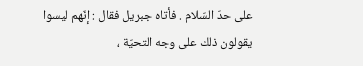على حدّ السّلام . فأتاه جبريل فقال : إنّهم ليسوا يقولون ذلك على وجه التحيّة ،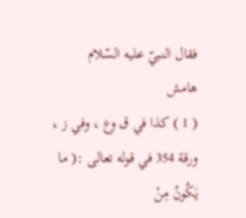فقال النبيّ عليه السّلام
هامش
( 1 ) كذا في ق وع ، وفي ز ، ورقة 354 في قوله تعالى :( ما يَكُونُ مِنْ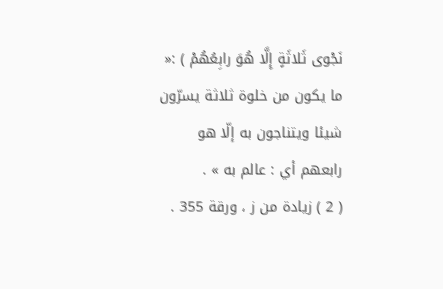نَجْوى ثَلاثَةٍ إِلَّا هُوَ رابِعُهُمْ ) :« ما يكون من خلوة ثلاثة يسرّون شيئا ويتناجون به إلّا هو رابعهم أي : عالم به » .
( 2 ) زيادة من ز ، ورقة 355 .